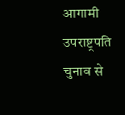आगामी उपराष्ट्रपति चुनाव से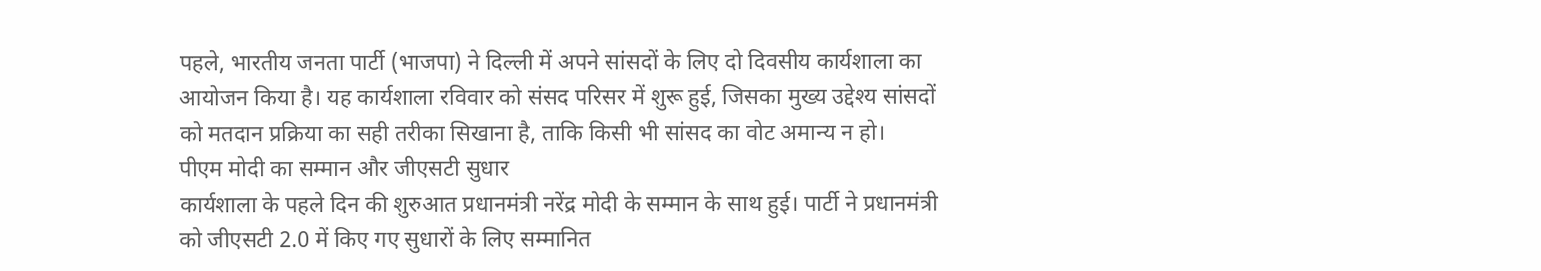पहले, भारतीय जनता पार्टी (भाजपा) ने दिल्ली में अपने सांसदों के लिए दो दिवसीय कार्यशाला का आयोजन किया है। यह कार्यशाला रविवार को संसद परिसर में शुरू हुई, जिसका मुख्य उद्देश्य सांसदों को मतदान प्रक्रिया का सही तरीका सिखाना है, ताकि किसी भी सांसद का वोट अमान्य न हो।
पीएम मोदी का सम्मान और जीएसटी सुधार
कार्यशाला के पहले दिन की शुरुआत प्रधानमंत्री नरेंद्र मोदी के सम्मान के साथ हुई। पार्टी ने प्रधानमंत्री को जीएसटी 2.0 में किए गए सुधारों के लिए सम्मानित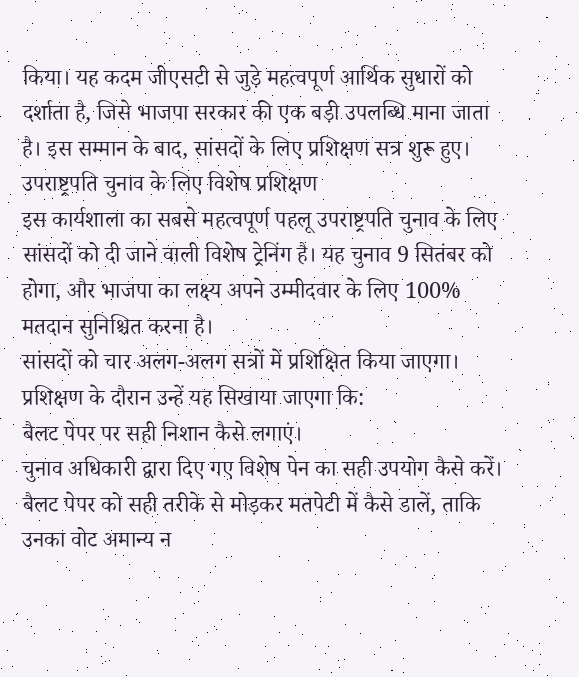किया। यह कदम जीएसटी से जुड़े महत्वपूर्ण आर्थिक सुधारों को दर्शाता है, जिसे भाजपा सरकार की एक बड़ी उपलब्धि माना जाता है। इस सम्मान के बाद, सांसदों के लिए प्रशिक्षण सत्र शुरू हुए।
उपराष्ट्रपति चुनाव के लिए विशेष प्रशिक्षण
इस कार्यशाला का सबसे महत्वपूर्ण पहलू उपराष्ट्रपति चुनाव के लिए सांसदों को दी जाने वाली विशेष ट्रेनिंग है। यह चुनाव 9 सितंबर को होगा, और भाजपा का लक्ष्य अपने उम्मीदवार के लिए 100% मतदान सुनिश्चित करना है।
सांसदों को चार अलग-अलग सत्रों में प्रशिक्षित किया जाएगा। प्रशिक्षण के दौरान उन्हें यह सिखाया जाएगा कि:
बैलट पेपर पर सही निशान कैसे लगाएं।
चुनाव अधिकारी द्वारा दिए गए विशेष पेन का सही उपयोग कैसे करें।
बैलट पेपर को सही तरीके से मोड़कर मतपेटी में कैसे डालें, ताकि उनका वोट अमान्य न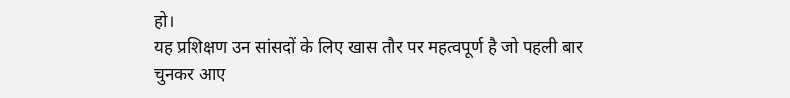हो।
यह प्रशिक्षण उन सांसदों के लिए खास तौर पर महत्वपूर्ण है जो पहली बार चुनकर आए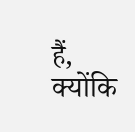हैं, क्योंकि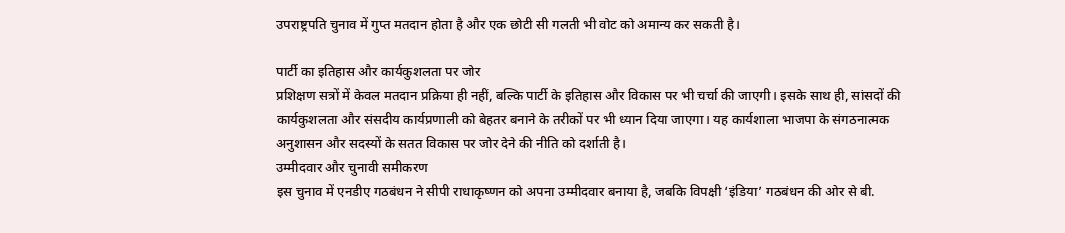उपराष्ट्रपति चुनाव में गुप्त मतदान होता है और एक छोटी सी गलती भी वोट को अमान्य कर सकती है।

पार्टी का इतिहास और कार्यकुशलता पर जोर
प्रशिक्षण सत्रों में केवल मतदान प्रक्रिया ही नहीं, बल्कि पार्टी के इतिहास और विकास पर भी चर्चा की जाएगी। इसके साथ ही, सांसदों की कार्यकुशलता और संसदीय कार्यप्रणाली को बेहतर बनाने के तरीकों पर भी ध्यान दिया जाएगा। यह कार्यशाला भाजपा के संगठनात्मक अनुशासन और सदस्यों के सतत विकास पर जोर देने की नीति को दर्शाती है।
उम्मीदवार और चुनावी समीकरण
इस चुनाव में एनडीए गठबंधन ने सीपी राधाकृष्णन को अपना उम्मीदवार बनाया है, जबकि विपक्षी ‘इंडिया’ गठबंधन की ओर से बी.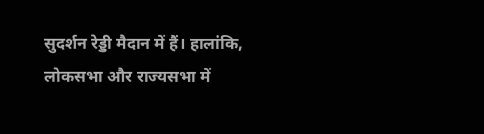सुदर्शन रेड्डी मैदान में हैं। हालांकि, लोकसभा और राज्यसभा में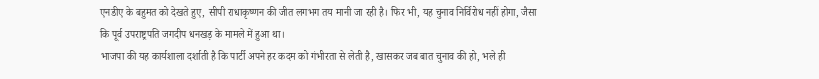एनडीए के बहुमत को देखते हुए, सीपी राधाकृष्णन की जीत लगभग तय मानी जा रही है। फिर भी, यह चुनाव निर्विरोध नहीं होगा, जैसा कि पूर्व उपराष्ट्रपति जगदीप धनखड़ के मामले में हुआ था।
भाजपा की यह कार्यशाला दर्शाती है कि पार्टी अपने हर कदम को गंभीरता से लेती है, खासकर जब बात चुनाव की हो, भले ही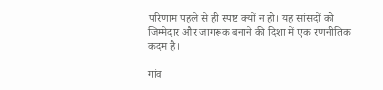परिणाम पहले से ही स्पष्ट क्यों न हो। यह सांसदों को जिम्मेदार और जागरूक बनाने की दिशा में एक रणनीतिक कदम है।

गांव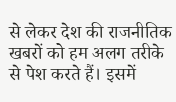से लेकर देश की राजनीतिक खबरों को हम अलग तरीके से पेश करते हैं। इसमें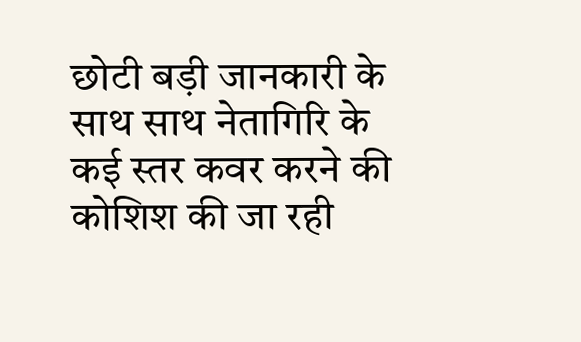छोटी बड़ी जानकारी के साथ साथ नेतागिरि के कई स्तर कवर करने की कोशिश की जा रही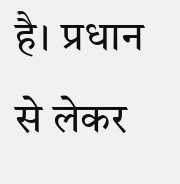है। प्रधान से लेकर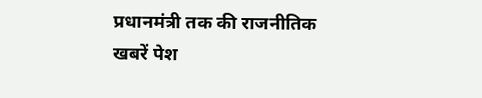प्रधानमंत्री तक की राजनीतिक खबरें पेश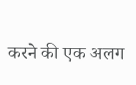करने की एक अलग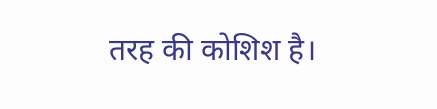तरह की कोशिश है।